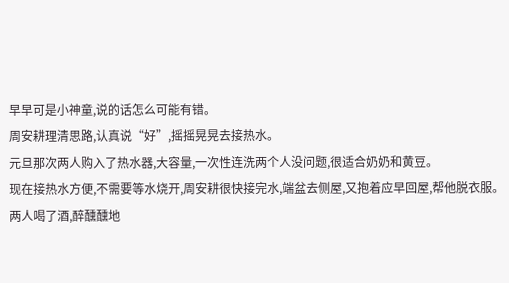早早可是小神童,说的话怎么可能有错。
周安耕理清思路,认真说“好”,摇摇晃晃去接热水。
元旦那次两人购入了热水器,大容量,一次性连洗两个人没问题,很适合奶奶和黄豆。
现在接热水方便,不需要等水烧开,周安耕很快接完水,端盆去侧屋,又抱着应早回屋,帮他脱衣服。
两人喝了酒,醉醺醺地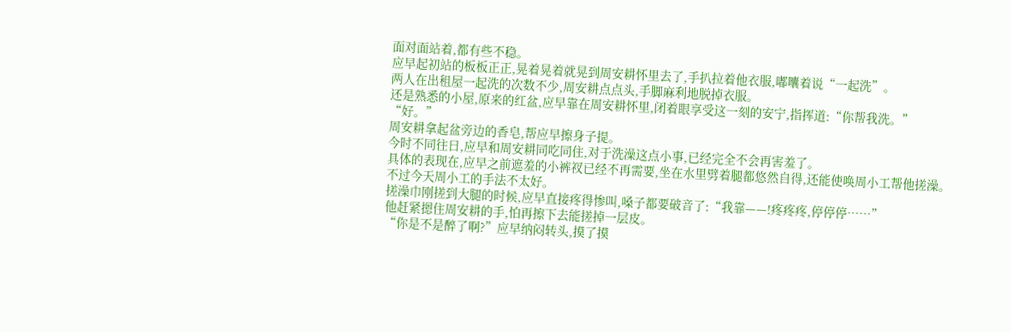面对面站着,都有些不稳。
应早起初站的板板正正,晃着晃着就晃到周安耕怀里去了,手扒拉着他衣服,嘟囔着说“一起洗”。
两人在出租屋一起洗的次数不少,周安耕点点头,手脚麻利地脱掉衣服。
还是熟悉的小屋,原来的红盆,应早靠在周安耕怀里,闭着眼享受这一刻的安宁,指挥道:“你帮我洗。”
“好。”
周安耕拿起盆旁边的香皂,帮应早擦身子提。
今时不同往日,应早和周安耕同吃同住,对于洗澡这点小事,已经完全不会再害羞了。
具体的表现在,应早之前遮羞的小裤衩已经不再需要,坐在水里劈着腿都悠然自得,还能使唤周小工帮他搓澡。
不过今天周小工的手法不太好。
搓澡巾刚搓到大腿的时候,应早直接疼得惨叫,嗓子都要破音了:“我靠——!疼疼疼,停停停……”
他赶紧摁住周安耕的手,怕再擦下去能搓掉一层皮。
“你是不是醉了啊?”应早纳闷转头,摸了摸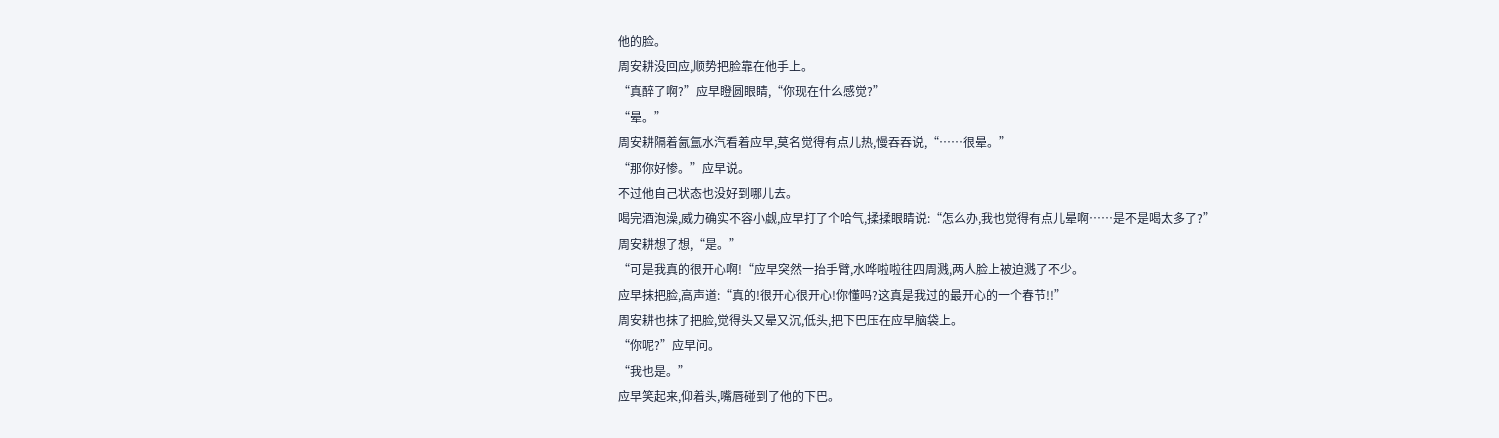他的脸。
周安耕没回应,顺势把脸靠在他手上。
“真醉了啊?”应早瞪圆眼睛,“你现在什么感觉?”
“晕。”
周安耕隔着氤氲水汽看着应早,莫名觉得有点儿热,慢吞吞说,“……很晕。”
“那你好惨。”应早说。
不过他自己状态也没好到哪儿去。
喝完酒泡澡,威力确实不容小觑,应早打了个哈气,揉揉眼睛说:“怎么办,我也觉得有点儿晕啊……是不是喝太多了?”
周安耕想了想,“是。”
“可是我真的很开心啊!“应早突然一抬手臂,水哗啦啦往四周溅,两人脸上被迫溅了不少。
应早抹把脸,高声道:“真的!很开心很开心!你懂吗?这真是我过的最开心的一个春节!!”
周安耕也抹了把脸,觉得头又晕又沉,低头,把下巴压在应早脑袋上。
“你呢?”应早问。
“我也是。”
应早笑起来,仰着头,嘴唇碰到了他的下巴。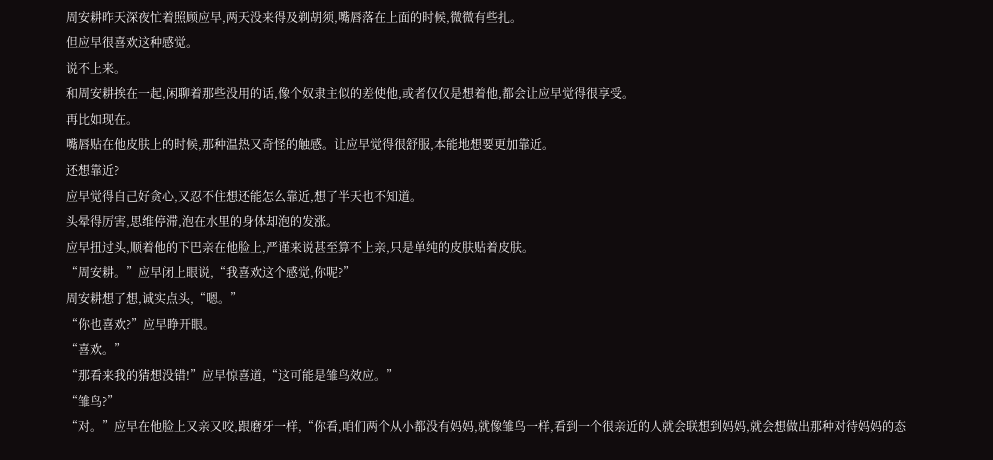周安耕昨天深夜忙着照顾应早,两天没来得及剃胡须,嘴唇落在上面的时候,微微有些扎。
但应早很喜欢这种感觉。
说不上来。
和周安耕挨在一起,闲聊着那些没用的话,像个奴隶主似的差使他,或者仅仅是想着他,都会让应早觉得很享受。
再比如现在。
嘴唇贴在他皮肤上的时候,那种温热又奇怪的触感。让应早觉得很舒服,本能地想要更加靠近。
还想靠近?
应早觉得自己好贪心,又忍不住想还能怎么靠近,想了半天也不知道。
头晕得厉害,思维停滞,泡在水里的身体却泡的发涨。
应早扭过头,顺着他的下巴亲在他脸上,严谨来说甚至算不上亲,只是单纯的皮肤贴着皮肤。
“周安耕。”应早闭上眼说,“我喜欢这个感觉,你呢?”
周安耕想了想,诚实点头,“嗯。”
“你也喜欢?”应早睁开眼。
“喜欢。”
“那看来我的猜想没错!”应早惊喜道,“这可能是雏鸟效应。”
“雏鸟?”
“对。”应早在他脸上又亲又咬,跟磨牙一样,“你看,咱们两个从小都没有妈妈,就像雏鸟一样,看到一个很亲近的人就会联想到妈妈,就会想做出那种对待妈妈的态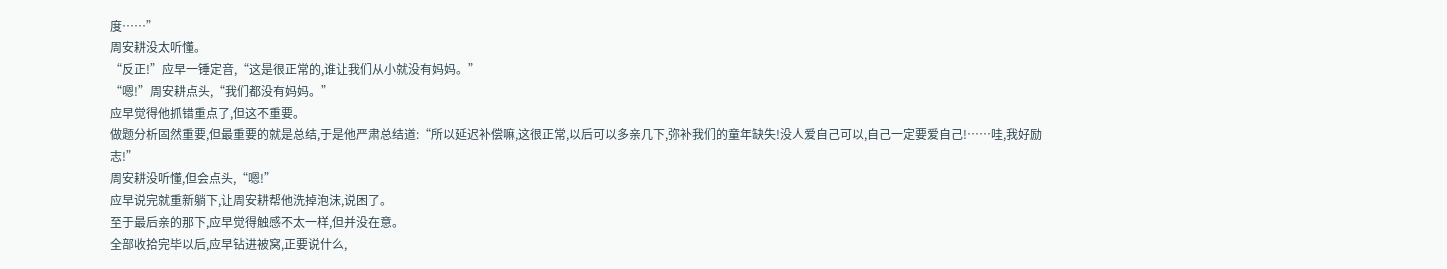度……”
周安耕没太听懂。
“反正!”应早一锤定音,“这是很正常的,谁让我们从小就没有妈妈。”
“嗯!”周安耕点头,“我们都没有妈妈。”
应早觉得他抓错重点了,但这不重要。
做题分析固然重要,但最重要的就是总结,于是他严肃总结道:“所以延迟补偿嘛,这很正常,以后可以多亲几下,弥补我们的童年缺失!没人爱自己可以,自己一定要爱自己!……哇,我好励志!”
周安耕没听懂,但会点头,“嗯!”
应早说完就重新躺下,让周安耕帮他洗掉泡沫,说困了。
至于最后亲的那下,应早觉得触感不太一样,但并没在意。
全部收拾完毕以后,应早钻进被窝,正要说什么,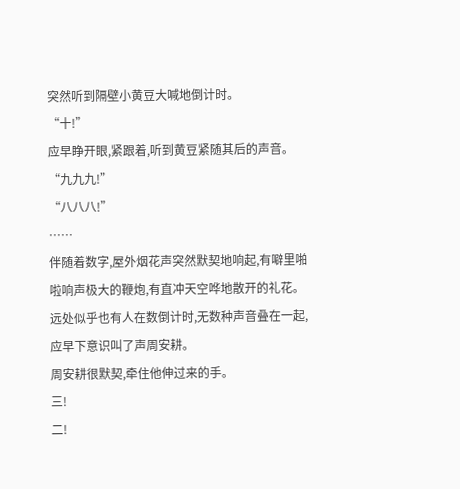突然听到隔壁小黄豆大喊地倒计时。
“十!”
应早睁开眼,紧跟着,听到黄豆紧随其后的声音。
“九九九!”
“八八八!”
……
伴随着数字,屋外烟花声突然默契地响起,有噼里啪啦响声极大的鞭炮,有直冲天空哗地散开的礼花。
远处似乎也有人在数倒计时,无数种声音叠在一起,应早下意识叫了声周安耕。
周安耕很默契,牵住他伸过来的手。
三!
二!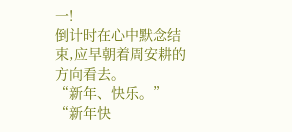一!
倒计时在心中默念结束,应早朝着周安耕的方向看去。
“新年、快乐。”
“新年快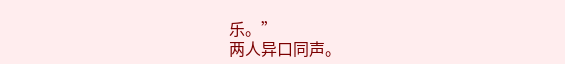乐。”
两人异口同声。